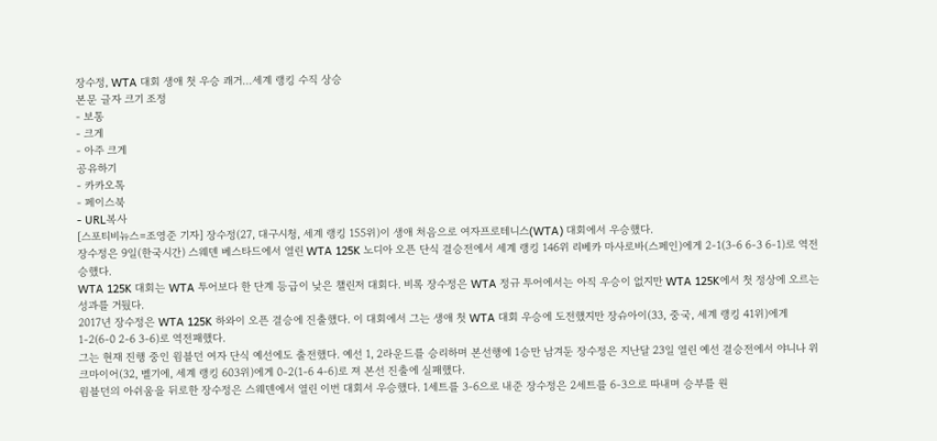장수정, WTA 대회 생애 첫 우승 쾌거…세계 랭킹 수직 상승
본문 글자 크기 조정
- 보통
- 크게
- 아주 크게
공유하기
- 카카오톡
- 페이스북
- URL복사
[스포티비뉴스=조영준 기자] 장수정(27, 대구시청, 세계 랭킹 155위)이 생애 처음으로 여자프로테니스(WTA) 대회에서 우승했다.
장수정은 9일(한국시간) 스웨덴 베스타드에서 열린 WTA 125K 노디아 오픈 단식 결승전에서 세계 랭킹 146위 리베카 마사로바(스페인)에게 2-1(3-6 6-3 6-1)로 역전승했다.
WTA 125K 대회는 WTA 투어보다 한 단계 등급이 낮은 챌린저 대회다. 비록 장수정은 WTA 정규 투어에서는 아직 우승이 없지만 WTA 125K에서 첫 정상에 오르는 성과를 거뒀다.
2017년 장수정은 WTA 125K 하와이 오픈 결승에 진출했다. 이 대회에서 그는 생애 첫 WTA 대회 우승에 도전했지만 장슈아이(33, 중국, 세계 랭킹 41위)에게 1-2(6-0 2-6 3-6)로 역전패했다.
그는 현재 진행 중인 윔블던 여자 단식 예선에도 출전했다. 예선 1, 2라운드를 승리하며 본선행에 1승만 남겨둔 장수정은 지난달 23일 열린 예선 결승전에서 야니나 위크마이어(32, 벨기에, 세계 랭킹 603위)에게 0-2(1-6 4-6)로 져 본선 진출에 실패했다.
윔블던의 아쉬움을 뒤로한 장수정은 스웨덴에서 열린 이번 대회서 우승했다. 1세트를 3-6으로 내준 장수정은 2세트를 6-3으로 따내며 승부를 원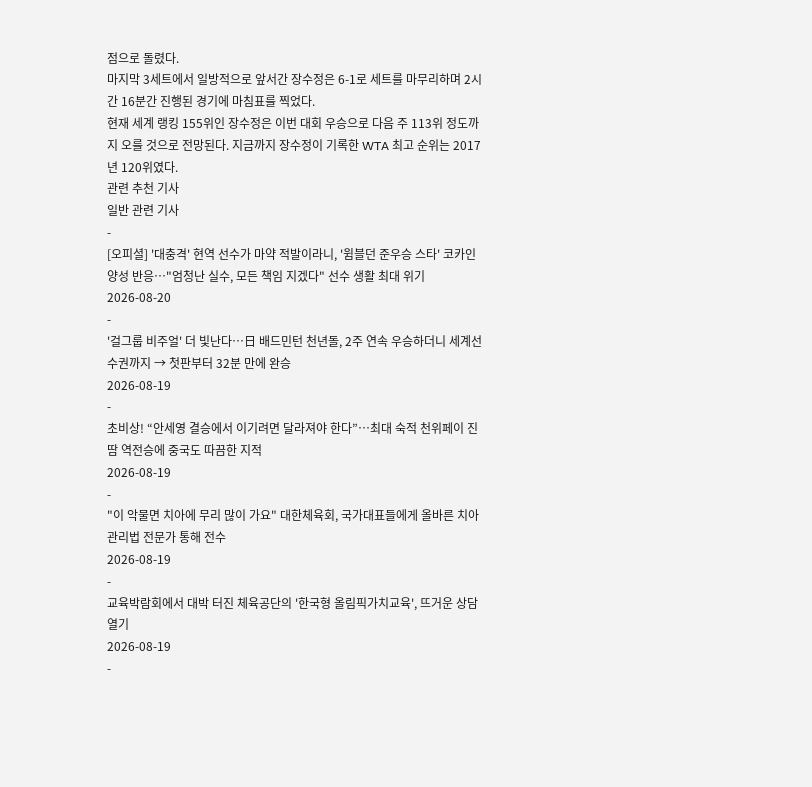점으로 돌렸다.
마지막 3세트에서 일방적으로 앞서간 장수정은 6-1로 세트를 마무리하며 2시간 16분간 진행된 경기에 마침표를 찍었다.
현재 세계 랭킹 155위인 장수정은 이번 대회 우승으로 다음 주 113위 정도까지 오를 것으로 전망된다. 지금까지 장수정이 기록한 WTA 최고 순위는 2017년 120위였다.
관련 추천 기사
일반 관련 기사
-
[오피셜] '대충격' 현역 선수가 마약 적발이라니, '윔블던 준우승 스타' 코카인 양성 반응…"엄청난 실수, 모든 책임 지겠다" 선수 생활 최대 위기
2026-08-20
-
'걸그룹 비주얼' 더 빛난다…日 배드민턴 천년돌, 2주 연속 우승하더니 세계선수권까지 → 첫판부터 32분 만에 완승
2026-08-19
-
초비상! “안세영 결승에서 이기려면 달라져야 한다”…최대 숙적 천위페이 진땀 역전승에 중국도 따끔한 지적
2026-08-19
-
"이 악물면 치아에 무리 많이 가요" 대한체육회, 국가대표들에게 올바른 치아 관리법 전문가 통해 전수
2026-08-19
-
교육박람회에서 대박 터진 체육공단의 '한국형 올림픽가치교육', 뜨거운 상담 열기
2026-08-19
-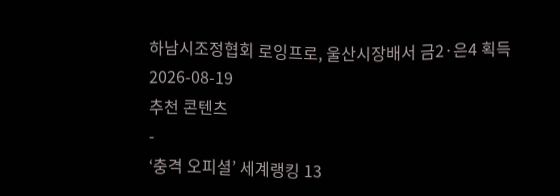하남시조정협회 로잉프로, 울산시장배서 금2·은4 획득
2026-08-19
추천 콘텐츠
-
‘충격 오피셜’ 세계랭킹 13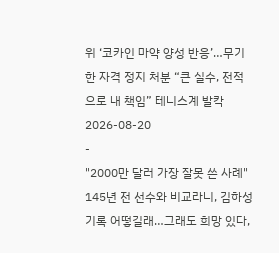위 ‘코카인 마약 양성 반응’…무기한 자격 정지 처분 “큰 실수, 전적으로 내 책임” 테니스계 발칵
2026-08-20
-
"2000만 달러 가장 잘못 쓴 사례" 145년 전 선수와 비교라니, 김하성 기록 어떻길래…그래도 희망 있다,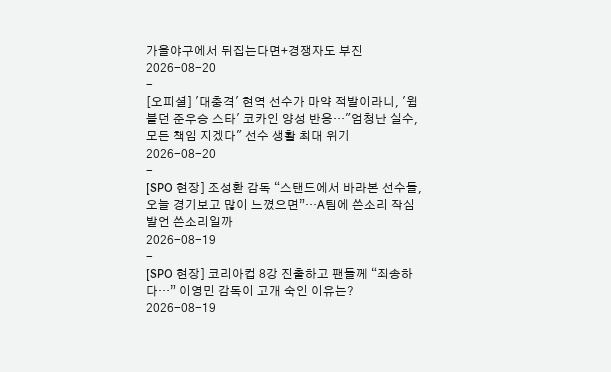가을야구에서 뒤집는다면+경쟁자도 부진
2026-08-20
-
[오피셜] '대충격' 현역 선수가 마약 적발이라니, '윔블던 준우승 스타' 코카인 양성 반응…"엄청난 실수, 모든 책임 지겠다" 선수 생활 최대 위기
2026-08-20
-
[SPO 현장] 조성환 감독 “스탠드에서 바라본 선수들, 오늘 경기보고 많이 느꼈으면”…A팀에 쓴소리 작심발언 쓴소리일까
2026-08-19
-
[SPO 현장] 코리아컵 8강 진출하고 팬들께 “죄송하다…” 이영민 감독이 고개 숙인 이유는?
2026-08-19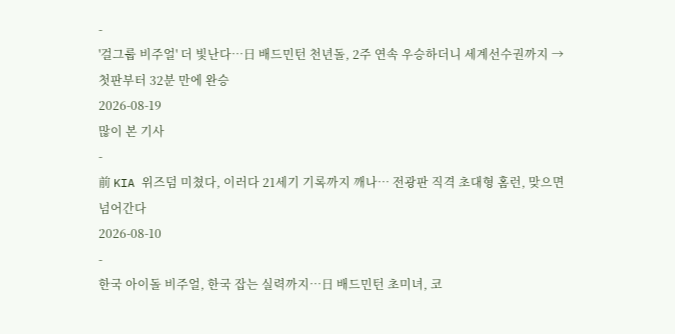-
'걸그룹 비주얼' 더 빛난다…日 배드민턴 천년돌, 2주 연속 우승하더니 세계선수권까지 → 첫판부터 32분 만에 완승
2026-08-19
많이 본 기사
-
前 KIA 위즈덤 미쳤다, 이러다 21세기 기록까지 깨나… 전광판 직격 초대형 홈런, 맞으면 넘어간다
2026-08-10
-
한국 아이돌 비주얼, 한국 잡는 실력까지…日 배드민턴 초미녀, 코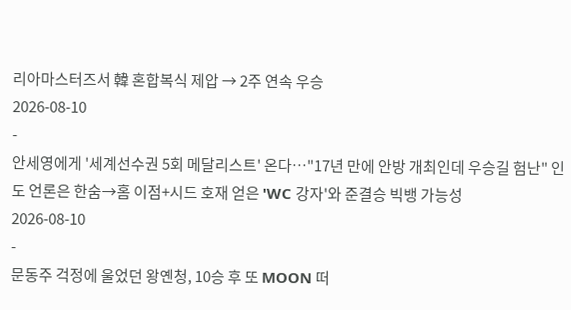리아마스터즈서 韓 혼합복식 제압 → 2주 연속 우승
2026-08-10
-
안세영에게 '세계선수권 5회 메달리스트' 온다…"17년 만에 안방 개최인데 우승길 험난" 인도 언론은 한숨→홈 이점+시드 호재 얻은 'WC 강자'와 준결승 빅뱅 가능성
2026-08-10
-
문동주 걱정에 울었던 왕옌청, 10승 후 또 MOON 떠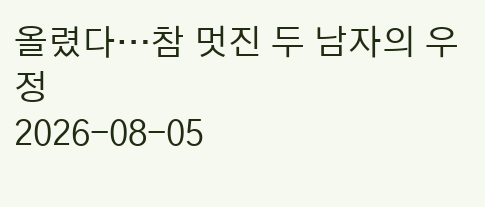올렸다…참 멋진 두 남자의 우정
2026-08-05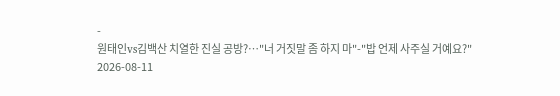-
원태인vs김백산 치열한 진실 공방?…"너 거짓말 좀 하지 마"-"밥 언제 사주실 거예요?"
2026-08-11